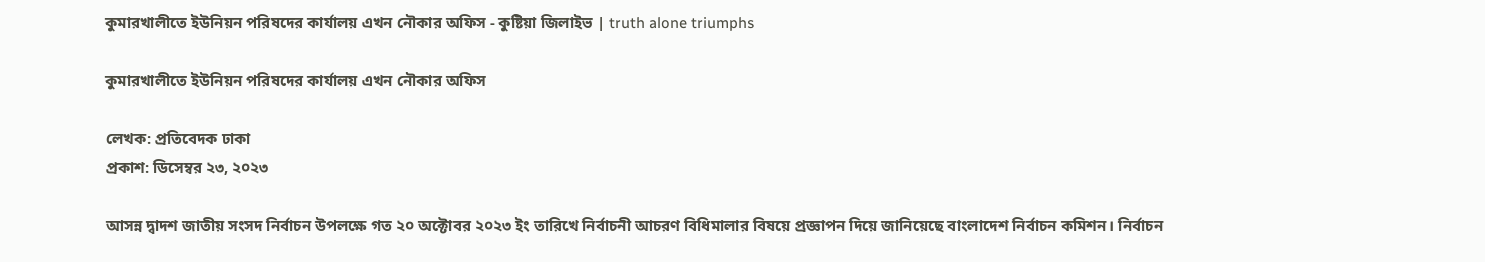কুমারখালীতে ইউনিয়ন পরিষদের কার্যালয় এখন নৌকার অফিস - কুষ্টিয়া জিলাইভ | truth alone triumphs

কুমারখালীতে ইউনিয়ন পরিষদের কার্যালয় এখন নৌকার অফিস

লেখক: প্রতিবেদক ঢাকা
প্রকাশ: ডিসেম্বর ২৩, ২০২৩

আসন্ন দ্বাদশ জাতীয় সংসদ নির্বাচন উপলক্ষে গত ২০ অক্টোবর ২০২৩ ইং তারিখে নির্বাচনী আচরণ বিধিমালার বিষয়ে প্রজ্ঞাপন দিয়ে জানিয়েছে বাংলাদেশ নির্বাচন কমিশন। নির্বাচন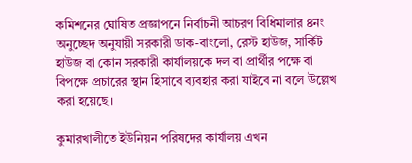কমিশনের ঘোষিত প্রজ্ঞাপনে নির্বাচনী আচরণ বিধিমালার ৪নং অনুচ্ছেদ অনুযায়ী সরকারী ডাক-বাংলো, রেস্ট হাউজ, সার্কিট হাউজ বা কোন সরকারী কার্যালয়কে দল বা প্রার্থীর পক্ষে বা বিপক্ষে প্রচারের স্থান হিসাবে ব্যবহার করা যাইবে না বলে উল্লেখ করা হয়েছে।

কুমারখালীতে ইউনিয়ন পরিষদের কার্যালয় এখন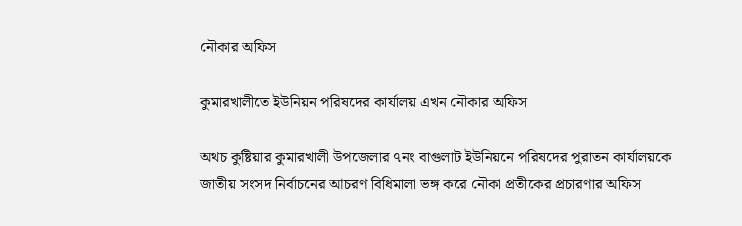নৌকার অফিস

কুমারখালীতে ইউনিয়ন পরিষদের কার্যালয় এখন নৌকার অফিস

অথচ কুষ্টিয়ার কুমারখালী উপজেলার ৭নং বাগুলাট ইউনিয়নে পরিষদের পুরাতন কার্যালয়কে জাতীয় সংসদ নির্বাচনের আচরণ বিধিমালা ভঙ্গ করে নৌকা প্রতীকের প্রচারণার অফিস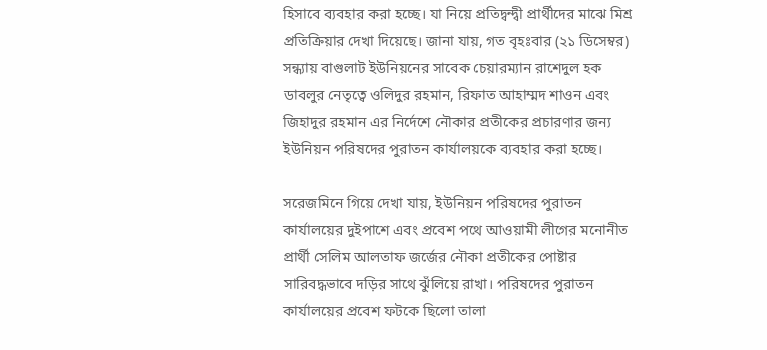হিসাবে ব্যবহার করা হচ্ছে। যা নিয়ে প্রতিদ্বন্দ্বী প্রার্থীদের মাঝে মিশ্র প্রতিক্রিয়ার দেখা দিয়েছে। জানা যায়, গত বৃহঃবার (২১ ডিসেম্বর) সন্ধ্যায় বাগুলাট ইউনিয়নের সাবেক চেয়ারম্যান রাশেদুল হক ডাবলুর নেতৃত্বে ওলিদুর রহমান, রিফাত আহাম্মদ শাওন এবং জিহাদুর রহমান এর নির্দেশে নৌকার প্রতীকের প্রচারণার জন্য ইউনিয়ন পরিষদের পুরাতন কার্যালয়কে ব্যবহার করা হচ্ছে।

সরেজমিনে গিয়ে দেখা যায়, ইউনিয়ন পরিষদের পুরাতন কার্যালয়ের দুইপাশে এবং প্রবেশ পথে আওয়ামী লীগের মনোনীত প্রার্থী সেলিম আলতাফ জর্জের নৌকা প্রতীকের পোষ্টার সারিবদ্ধভাবে দড়ির সাথে ঝুঁলিয়ে রাখা। পরিষদের পুরাতন কার্যালয়ের প্রবেশ ফটকে ছিলো তালা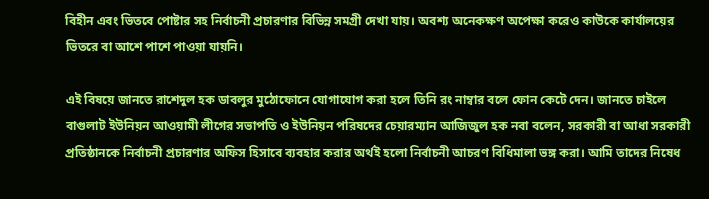বিহীন এবং ভিতবে পোষ্টার সহ নির্বাচনী প্রচারণার বিভিন্ন সমগ্রী দেখা যায়। অবশ্য অনেকক্ষণ অপেক্ষা করেও কাউকে কার্যালয়ের ভিতরে বা আশে পাশে পাওয়া যায়নি।

এই বিষয়ে জানতে রাশেদুল হক ডাবলুর মুঠোফোনে যোগাযোগ করা হলে তিনি রং নাম্বার বলে ফোন কেটে দেন। জানতে চাইলে বাগুলাট ইউনিয়ন আওয়ামী লীগের সভাপতি ও ইউনিয়ন পরিষদের চেয়ারম্যান আজিজুল হক নবা বলেন, সরকারী বা আধা সরকারী প্রতিষ্ঠানকে নির্বাচনী প্রচারণার অফিস হিসাবে ব্যবহার করার অর্থই হলো নির্বাচনী আচরণ বিধিমালা ভঙ্গ করা। আমি তাদের নিষেধ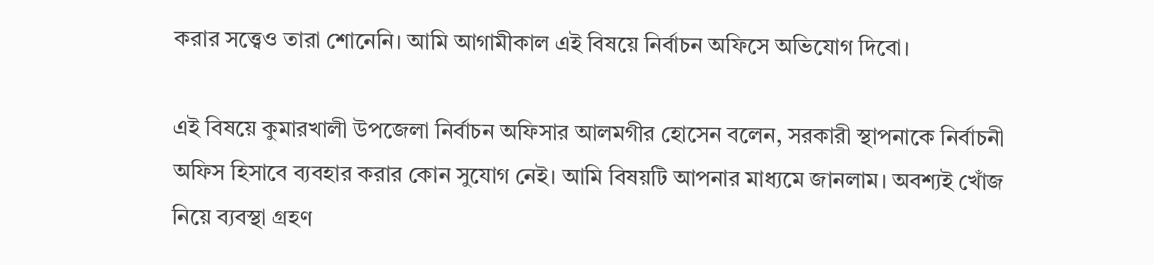করার সত্ত্বেও তারা শোনেনি। আমি আগামীকাল এই বিষয়ে নির্বাচন অফিসে অভিযোগ দিবো।

এই বিষয়ে কুমারখালী উপজেলা নির্বাচন অফিসার আলমগীর হোসেন বলেন, সরকারী স্থাপনাকে নির্বাচনী অফিস হিসাবে ব্যবহার করার কোন সুযোগ নেই। আমি বিষয়টি আপনার মাধ্যমে জানলাম। অবশ্যই খোঁজ নিয়ে ব্যবস্থা গ্রহণ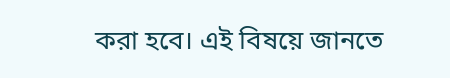করা হবে। এই বিষয়ে জানতে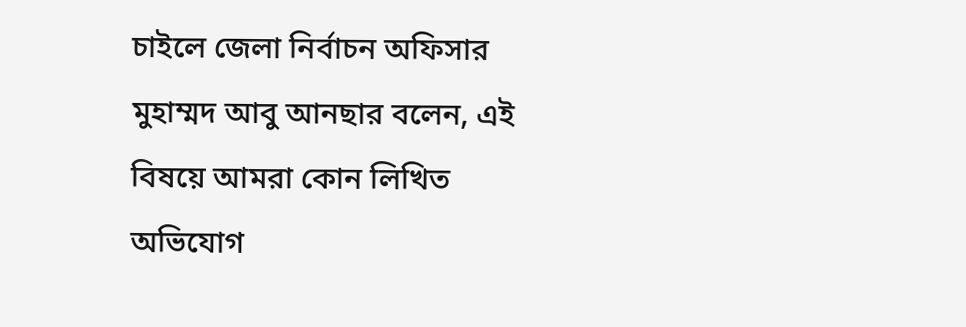চাইলে জেলা নির্বাচন অফিসার মুহাম্মদ আবু আনছার বলেন, এই বিষয়ে আমরা কোন লিখিত অভিযোগ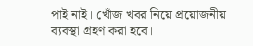পাই নাই। খোঁজ খবর নিয়ে প্রয়োজনীয় ব্যবস্থা গ্রহণ করা হবে।